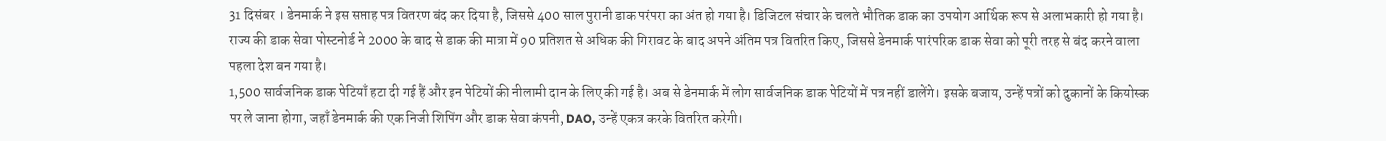31 दिसंबर । डेनमार्क ने इस सप्ताह पत्र वितरण बंद कर दिया है, जिससे 400 साल पुरानी डाक परंपरा का अंत हो गया है। डिजिटल संचार के चलते भौतिक डाक का उपयोग आर्थिक रूप से अलाभकारी हो गया है। राज्य की डाक सेवा पोस्टनोर्ड ने 2000 के बाद से डाक की मात्रा में 90 प्रतिशत से अधिक की गिरावट के बाद अपने अंतिम पत्र वितरित किए, जिससे डेनमार्क पारंपरिक डाक सेवा को पूरी तरह से बंद करने वाला पहला देश बन गया है।
1,500 सार्वजनिक डाक पेटियाँ हटा दी गई हैं और इन पेटियों की नीलामी दान के लिए की गई है। अब से डेनमार्क में लोग सार्वजनिक डाक पेटियों में पत्र नहीं डालेंगे। इसके बजाय, उन्हें पत्रों को दुकानों के कियोस्क पर ले जाना होगा, जहाँ डेनमार्क की एक निजी शिपिंग और डाक सेवा कंपनी, DAO, उन्हें एकत्र करके वितरित करेगी।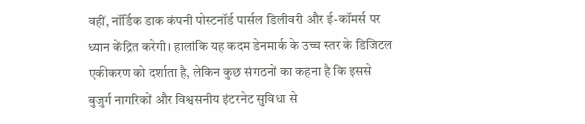वहीं, नॉर्डिक डाक कंपनी पोस्टनॉर्ड पार्सल डिलीवरी और ई-कॉमर्स पर ध्यान केंद्रित करेगी। हालांकि यह कदम डेनमार्क के उच्च स्तर के डिजिटल एकीकरण को दर्शाता है, लेकिन कुछ संगठनों का कहना है कि इससे बुजुर्ग नागरिकों और विश्वसनीय इंटरनेट सुविधा से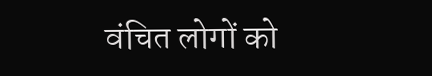वंचित लोगों को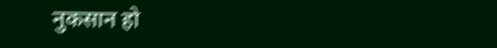नुकसान हो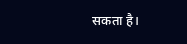सकता है।